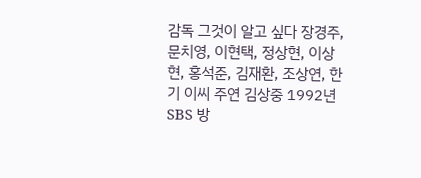감독 그것이 알고 싶다 장경주, 문치영, 이현택, 정상현, 이상현, 홍석준, 김재환, 조상연, 한기 이씨 주연 김상중 1992년 SBS 방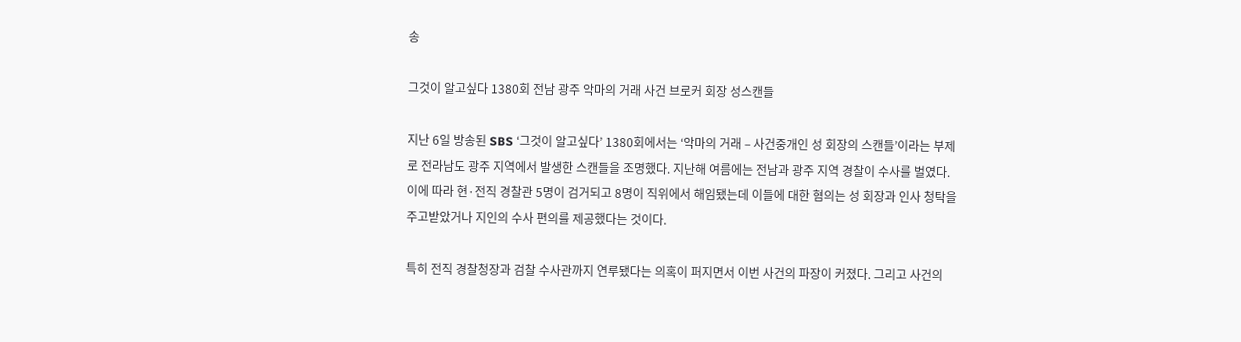송

그것이 알고싶다 1380회 전남 광주 악마의 거래 사건 브로커 회장 성스캔들

지난 6일 방송된 SBS ‘그것이 알고싶다’ 1380회에서는 ‘악마의 거래 – 사건중개인 성 회장의 스캔들’이라는 부제로 전라남도 광주 지역에서 발생한 스캔들을 조명했다. 지난해 여름에는 전남과 광주 지역 경찰이 수사를 벌였다. 이에 따라 현·전직 경찰관 5명이 검거되고 8명이 직위에서 해임됐는데 이들에 대한 혐의는 성 회장과 인사 청탁을 주고받았거나 지인의 수사 편의를 제공했다는 것이다.

특히 전직 경찰청장과 검찰 수사관까지 연루됐다는 의혹이 퍼지면서 이번 사건의 파장이 커졌다. 그리고 사건의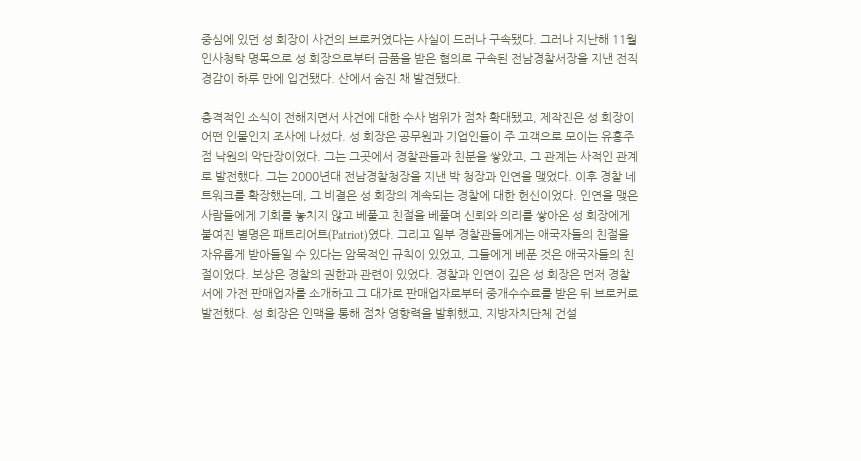중심에 있던 성 회장이 사건의 브로커였다는 사실이 드러나 구속됐다. 그러나 지난해 11월 인사청탁 명목으로 성 회장으로부터 금품을 받은 혐의로 구속된 전남경찰서장을 지낸 전직 경감이 하루 만에 입건됐다. 산에서 숨진 채 발견됐다.

충격적인 소식이 전해지면서 사건에 대한 수사 범위가 점차 확대됐고, 제작진은 성 회장이 어떤 인물인지 조사에 나섰다. 성 회장은 공무원과 기업인들이 주 고객으로 모이는 유흥주점 낙원의 악단장이었다. 그는 그곳에서 경찰관들과 친분을 쌓았고, 그 관계는 사적인 관계로 발전했다. 그는 2000년대 전남경찰청장을 지낸 박 청장과 인연을 맺었다. 이후 경찰 네트워크를 확장했는데, 그 비결은 성 회장의 계속되는 경찰에 대한 헌신이었다. 인연을 맺은 사람들에게 기회를 놓치지 않고 베풀고 친절을 베풀며 신뢰와 의리를 쌓아온 성 회장에게 붙여진 별명은 패트리어트(Patriot)였다. 그리고 일부 경찰관들에게는 애국자들의 친절을 자유롭게 받아들일 수 있다는 암묵적인 규칙이 있었고, 그들에게 베푼 것은 애국자들의 친절이었다. 보상은 경찰의 권한과 관련이 있었다. 경찰과 인연이 깊은 성 회장은 먼저 경찰서에 가전 판매업자를 소개하고 그 대가로 판매업자로부터 중개수수료를 받은 뒤 브로커로 발전했다. 성 회장은 인맥을 통해 점차 영향력을 발휘했고, 지방자치단체 건설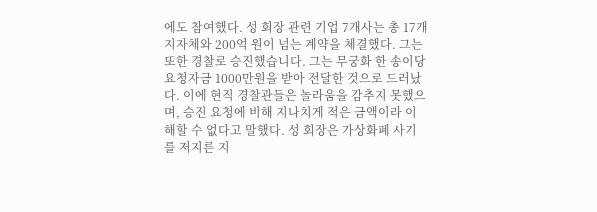에도 참여했다. 성 회장 관련 기업 7개사는 총 17개 지자체와 200억 원이 넘는 계약을 체결했다. 그는 또한 경찰로 승진했습니다. 그는 무궁화 한 송이당 요청자금 1000만원을 받아 전달한 것으로 드러났다. 이에 현직 경찰관들은 놀라움을 감추지 못했으며, 승진 요청에 비해 지나치게 적은 금액이라 이해할 수 없다고 말했다. 성 회장은 가상화폐 사기를 저지른 지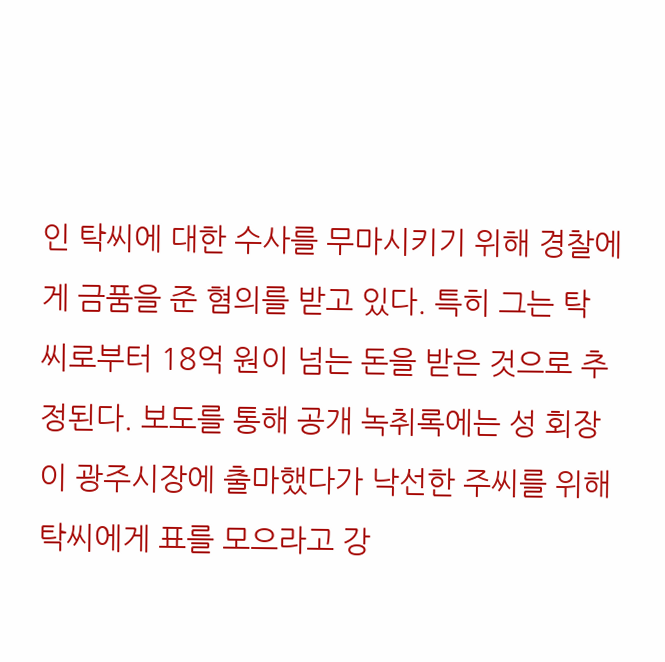인 탁씨에 대한 수사를 무마시키기 위해 경찰에게 금품을 준 혐의를 받고 있다. 특히 그는 탁 씨로부터 18억 원이 넘는 돈을 받은 것으로 추정된다. 보도를 통해 공개 녹취록에는 성 회장이 광주시장에 출마했다가 낙선한 주씨를 위해 탁씨에게 표를 모으라고 강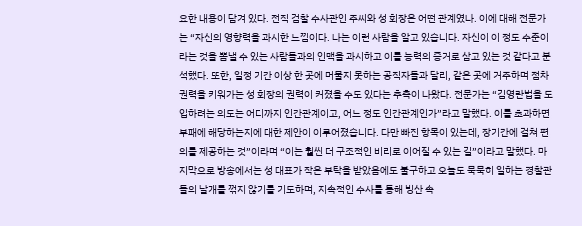요한 내용이 담겨 있다. 전직 검찰 수사관인 주씨와 성 회장은 어떤 관계였나. 이에 대해 전문가는 “자신의 영향력을 과시한 느낌이다. 나는 이런 사람을 알고 있습니다. 자신이 이 정도 수준이라는 것을 뽐낼 수 있는 사람들과의 인맥을 과시하고 이를 능력의 증거로 삼고 있는 것 같다고 분석했다. 또한, 일정 기간 이상 한 곳에 머물지 못하는 공직자들과 달리, 같은 곳에 거주하며 점차 권력을 키워가는 성 회장의 권력이 커졌을 수도 있다는 추측이 나왔다. 전문가는 “김영란법을 도입하려는 의도는 어디까지 인간관계이고, 어느 정도 인간관계인가”라고 말했다. 이를 초과하면 부패에 해당하는지에 대한 제안이 이루어졌습니다. 다만 빠진 항목이 있는데, 장기간에 걸쳐 편의를 제공하는 것”이라며 “이는 훨씬 더 구조적인 비리로 이어질 수 있는 길”이라고 말했다. 마지막으로 방송에서는 성 대표가 작은 부탁을 받았음에도 불구하고 오늘도 묵묵히 일하는 경찰관들의 날개를 꺾지 않기를 기도하며, 지속적인 수사를 통해 빙산 속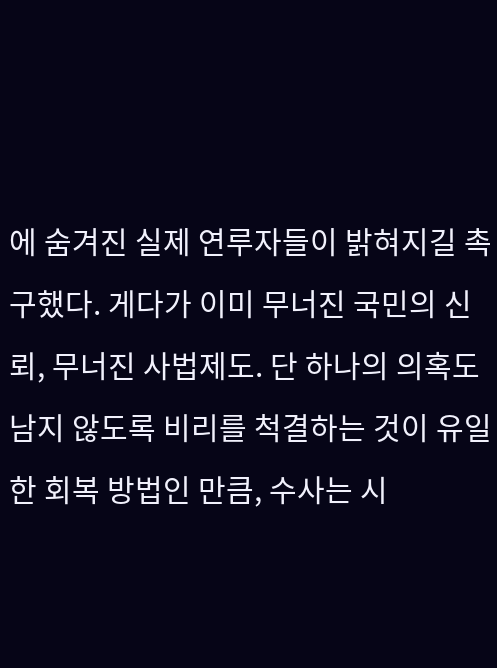에 숨겨진 실제 연루자들이 밝혀지길 촉구했다. 게다가 이미 무너진 국민의 신뢰, 무너진 사법제도. 단 하나의 의혹도 남지 않도록 비리를 척결하는 것이 유일한 회복 방법인 만큼, 수사는 시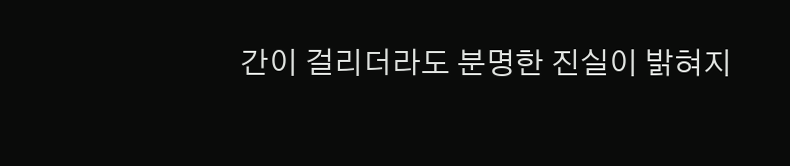간이 걸리더라도 분명한 진실이 밝혀지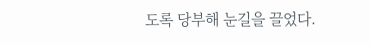도록 당부해 눈길을 끌었다.